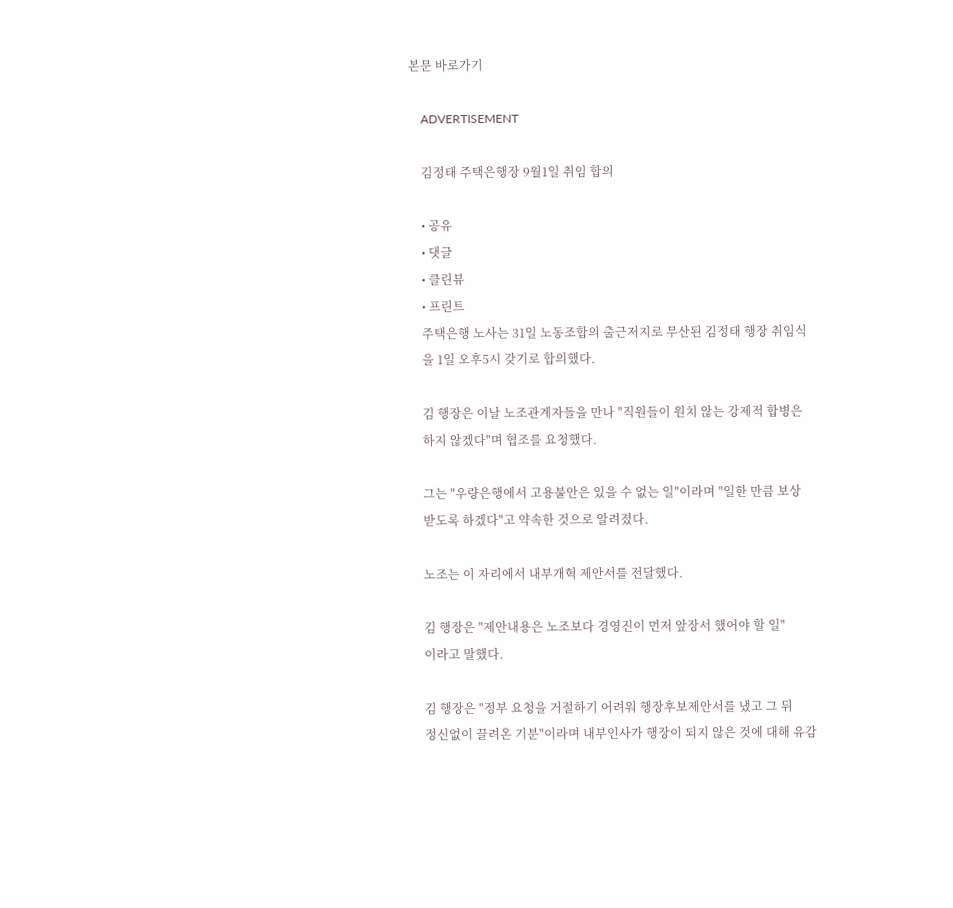본문 바로가기

    ADVERTISEMENT

    김정태 주택은행장 9월1일 취임 합의

    • 공유
    • 댓글
    • 클린뷰
    • 프린트
    주택은행 노사는 31일 노동조합의 출근저지로 무산된 김정태 행장 취임식
    을 1일 오후5시 갖기로 합의했다.

    김 행장은 이날 노조관계자들을 만나 "직원들이 원치 않는 강제적 합병은
    하지 않겠다"며 협조를 요청했다.

    그는 "우량은행에서 고용불안은 있을 수 없는 일"이라며 "일한 만큼 보상
    받도록 하겠다"고 약속한 것으로 알려졌다.

    노조는 이 자리에서 내부개혁 제안서를 전달했다.

    김 행장은 "제안내용은 노조보다 경영진이 먼저 앞장서 했어야 할 일"
    이라고 말했다.

    김 행장은 "정부 요청을 거절하기 어려워 행장후보제안서를 냈고 그 뒤
    정신없이 끌려온 기분"이라며 내부인사가 행장이 되지 않은 것에 대해 유감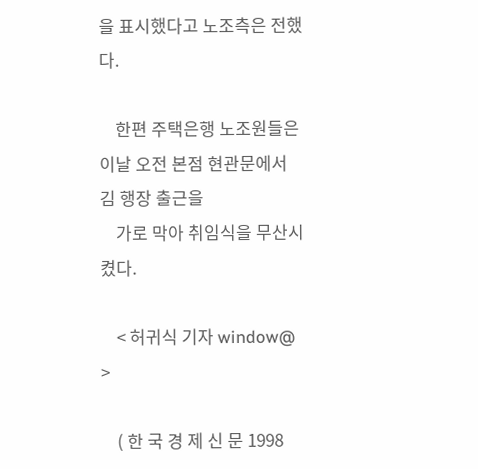을 표시했다고 노조측은 전했다.

    한편 주택은행 노조원들은 이날 오전 본점 현관문에서 김 행장 출근을
    가로 막아 취임식을 무산시켰다.

    < 허귀식 기자 window@ >

    ( 한 국 경 제 신 문 1998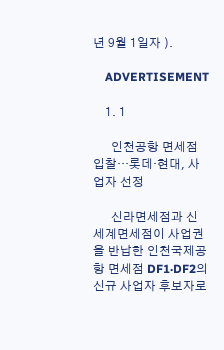년 9월 1일자 ).

    ADVERTISEMENT

    1. 1

      인천공항 면세점 입찰…롯데·현대, 사업자 선정

      신라면세점과 신세계면세점이 사업권을 반납한 인천국제공항 면세점 DF1·DF2의 신규 사업자 후보자로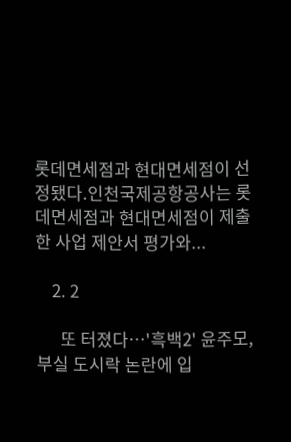롯데면세점과 현대면세점이 선정됐다.인천국제공항공사는 롯데면세점과 현대면세점이 제출한 사업 제안서 평가와...

    2. 2

      또 터졌다…'흑백2' 윤주모, 부실 도시락 논란에 입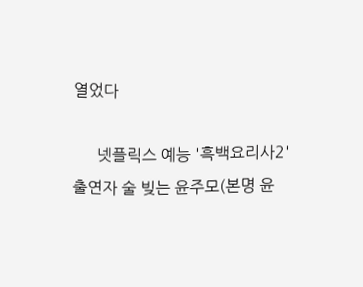열었다

      넷플릭스 예능 '흑백요리사2' 출연자 술 빚는 윤주모(본명 윤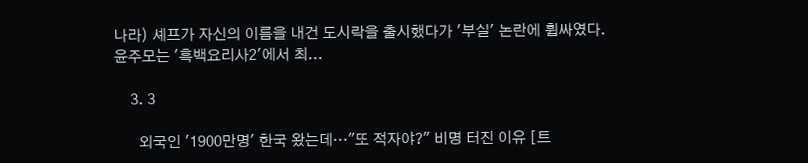나라) 셰프가 자신의 이름을 내건 도시락을 출시했다가 '부실' 논란에 휩싸였다. 윤주모는 '흑백요리사2'에서 최...

    3. 3

      외국인 '1900만명' 한국 왔는데…"또 적자야?" 비명 터진 이유 [트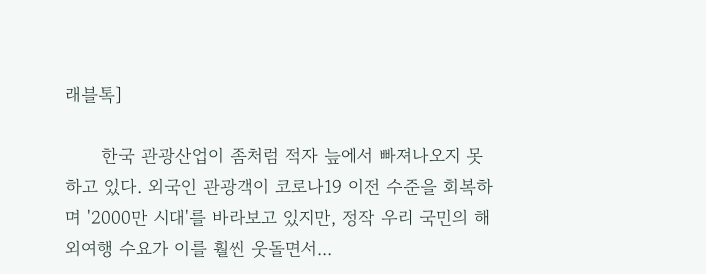래블톡]

      한국 관광산업이 좀처럼 적자 늪에서 빠져나오지 못하고 있다. 외국인 관광객이 코로나19 이전 수준을 회복하며 '2000만 시대'를 바라보고 있지만, 정작 우리 국민의 해외여행 수요가 이를 훨씬 웃돌면서...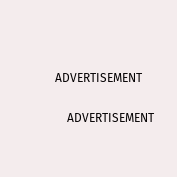ADVERTISEMENT

    ADVERTISEMENT